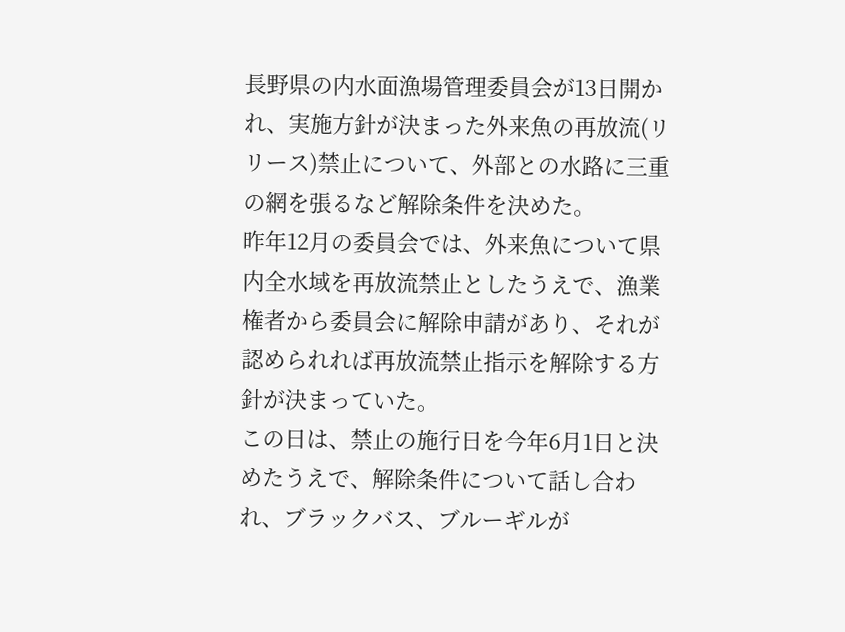長野県の内水面漁場管理委員会が13日開かれ、実施方針が決まった外来魚の再放流(リリース)禁止について、外部との水路に三重の網を張るなど解除条件を決めた。
昨年12月の委員会では、外来魚について県内全水域を再放流禁止としたうえで、漁業権者から委員会に解除申請があり、それが認められれば再放流禁止指示を解除する方針が決まっていた。
この日は、禁止の施行日を今年6月1日と決めたうえで、解除条件について話し合われ、ブラックバス、ブルーギルが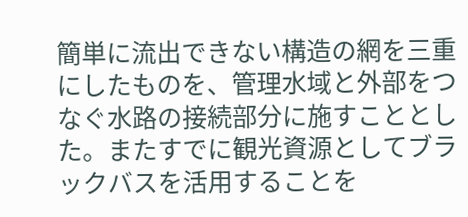簡単に流出できない構造の網を三重にしたものを、管理水域と外部をつなぐ水路の接続部分に施すこととした。またすでに観光資源としてブラックバスを活用することを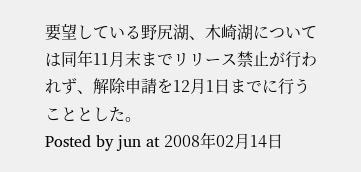要望している野尻湖、木崎湖については同年11月末までリリース禁止が行われず、解除申請を12月1日までに行うこととした。
Posted by jun at 2008年02月14日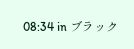08:34 in ブラック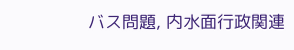バス問題, 内水面行政関連